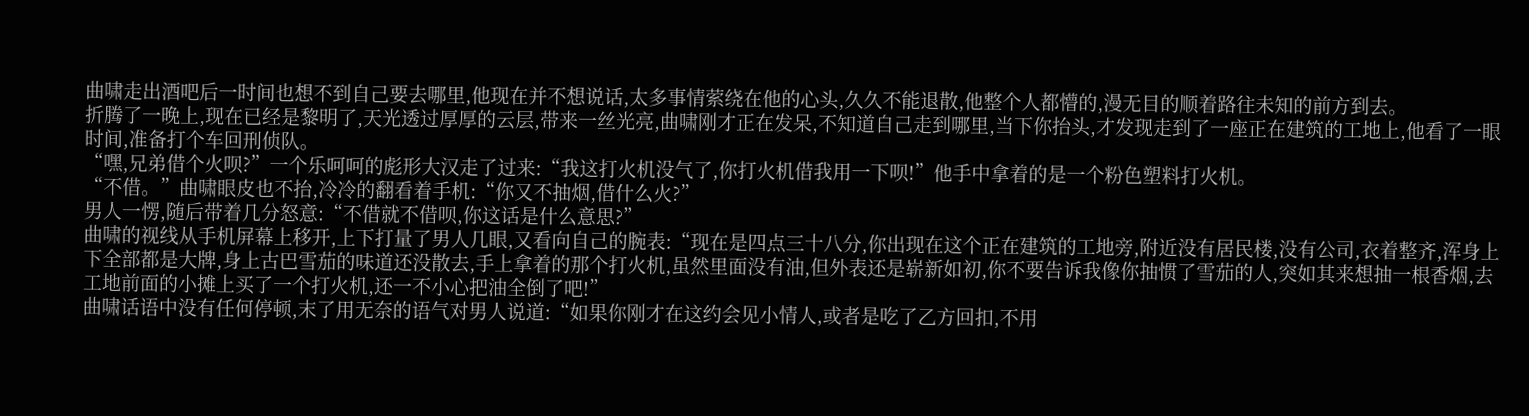曲啸走出酒吧后一时间也想不到自己要去哪里,他现在并不想说话,太多事情萦绕在他的心头,久久不能退散,他整个人都懵的,漫无目的顺着路往未知的前方到去。
折腾了一晚上,现在已经是黎明了,天光透过厚厚的云层,带来一丝光亮,曲啸刚才正在发呆,不知道自己走到哪里,当下你抬头,才发现走到了一座正在建筑的工地上,他看了一眼时间,准备打个车回刑侦队。
“嘿,兄弟借个火呗?”一个乐呵呵的彪形大汉走了过来:“我这打火机没气了,你打火机借我用一下呗!”他手中拿着的是一个粉色塑料打火机。
“不借。”曲啸眼皮也不抬,冷冷的翻看着手机:“你又不抽烟,借什么火?”
男人一愣,随后带着几分怒意:“不借就不借呗,你这话是什么意思?”
曲啸的视线从手机屏幕上移开,上下打量了男人几眼,又看向自己的腕表:“现在是四点三十八分,你出现在这个正在建筑的工地旁,附近没有居民楼,没有公司,衣着整齐,浑身上下全部都是大牌,身上古巴雪茄的味道还没散去,手上拿着的那个打火机,虽然里面没有油,但外表还是崭新如初,你不要告诉我像你抽惯了雪茄的人,突如其来想抽一根香烟,去工地前面的小摊上买了一个打火机,还一不小心把油全倒了吧!”
曲啸话语中没有任何停顿,末了用无奈的语气对男人说道:“如果你刚才在这约会见小情人,或者是吃了乙方回扣,不用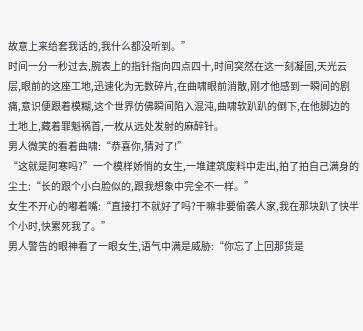故意上来给套我话的,我什么都没听到。”
时间一分一秒过去,腕表上的指针指向四点四十,时间突然在这一刻凝固,天光云层,眼前的这座工地,迅速化为无数碎片,在曲啸眼前消散,刚才他感到一瞬间的剧痛,意识便跟着模糊,这个世界仿佛瞬间陷入混沌,曲啸软趴趴的倒下,在他脚边的土地上,藏着罪魁祸首,一枚从远处发射的麻醉针。
男人微笑的看着曲啸:“恭喜你,猜对了!”
“这就是阿寒吗?”一个模样娇悄的女生,一堆建筑废料中走出,拍了拍自己满身的尘土:“长的跟个小白脸似的,跟我想象中完全不一样。”
女生不开心的嘟着嘴:“直接打不就好了吗?干嘛非要偷袭人家,我在那块趴了快半个小时,快累死我了。”
男人警告的眼神看了一眼女生,语气中满是威胁:“你忘了上回那货是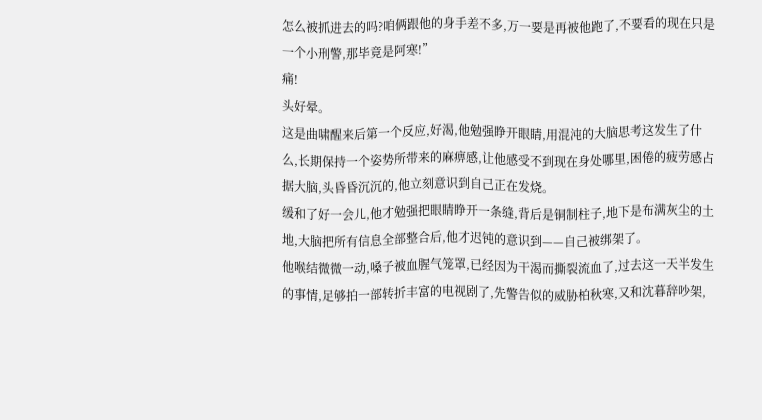怎么被抓进去的吗?咱俩跟他的身手差不多,万一要是再被他跑了,不要看的现在只是一个小刑警,那毕竟是阿寒!”
痛!
头好晕。
这是曲啸醒来后第一个反应,好渴,他勉强睁开眼睛,用混沌的大脑思考这发生了什么,长期保持一个姿势所带来的麻痹感,让他感受不到现在身处哪里,困倦的疲劳感占据大脑,头昏昏沉沉的,他立刻意识到自己正在发烧。
缓和了好一会儿,他才勉强把眼睛睁开一条缝,背后是铜制柱子,地下是布满灰尘的土地,大脑把所有信息全部整合后,他才迟钝的意识到——自己被绑架了。
他喉结微微一动,嗓子被血腥气笼罩,已经因为干渴而撕裂流血了,过去这一天半发生的事情,足够拍一部转折丰富的电视剧了,先警告似的威胁柏秋寒,又和沈暮辞吵架,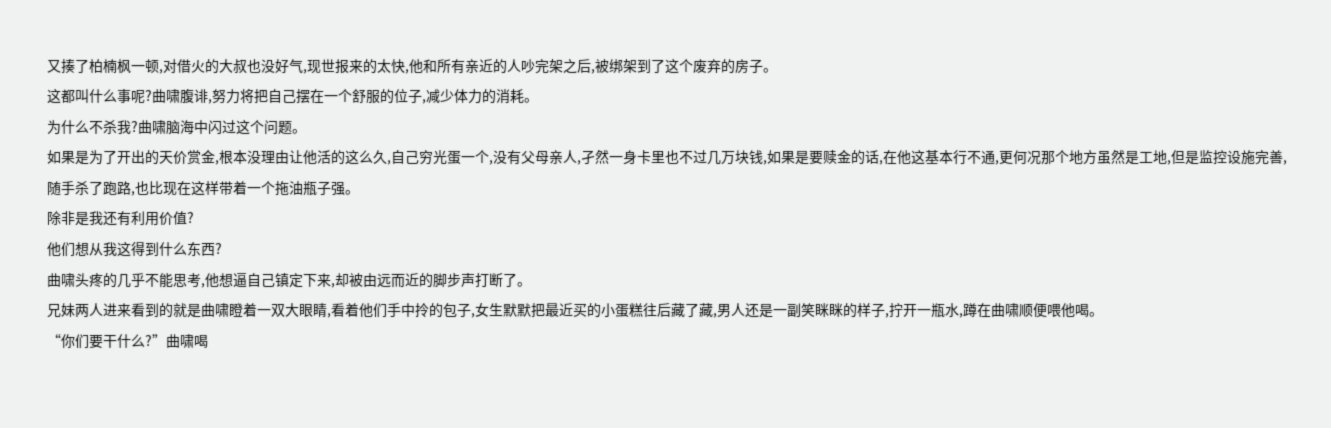又揍了柏楠枫一顿,对借火的大叔也没好气,现世报来的太快,他和所有亲近的人吵完架之后,被绑架到了这个废弃的房子。
这都叫什么事呢?曲啸腹诽,努力将把自己摆在一个舒服的位子,减少体力的消耗。
为什么不杀我?曲啸脑海中闪过这个问题。
如果是为了开出的天价赏金,根本没理由让他活的这么久,自己穷光蛋一个,没有父母亲人,孑然一身卡里也不过几万块钱,如果是要赎金的话,在他这基本行不通,更何况那个地方虽然是工地,但是监控设施完善,随手杀了跑路,也比现在这样带着一个拖油瓶子强。
除非是我还有利用价值?
他们想从我这得到什么东西?
曲啸头疼的几乎不能思考,他想逼自己镇定下来,却被由远而近的脚步声打断了。
兄妹两人进来看到的就是曲啸瞪着一双大眼睛,看着他们手中拎的包子,女生默默把最近买的小蛋糕往后藏了藏,男人还是一副笑眯眯的样子,拧开一瓶水,蹲在曲啸顺便喂他喝。
“你们要干什么?”曲啸喝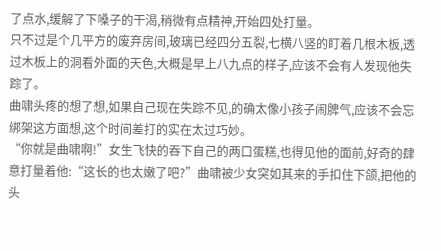了点水,缓解了下嗓子的干渴,稍微有点精神,开始四处打量。
只不过是个几平方的废弃房间,玻璃已经四分五裂,七横八竖的盯着几根木板,透过木板上的洞看外面的天色,大概是早上八九点的样子,应该不会有人发现他失踪了。
曲啸头疼的想了想,如果自己现在失踪不见,的确太像小孩子闹脾气,应该不会忘绑架这方面想,这个时间差打的实在太过巧妙。
“你就是曲啸啊!”女生飞快的吞下自己的两口蛋糕,也得见他的面前,好奇的肆意打量着他:“这长的也太嫩了吧?”曲啸被少女突如其来的手扣住下颌,把他的头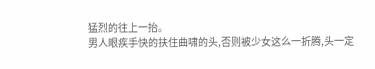猛烈的往上一抬。
男人眼疾手快的扶住曲啸的头,否则被少女这么一折腾,头一定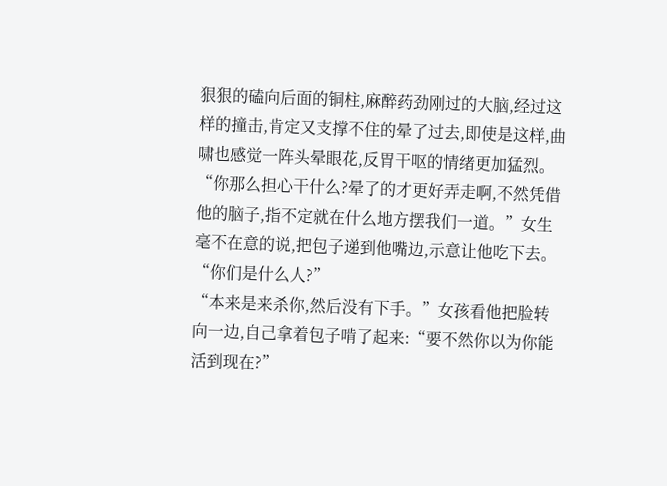狠狠的磕向后面的铜柱,麻醉药劲刚过的大脑,经过这样的撞击,肯定又支撑不住的晕了过去,即使是这样,曲啸也感觉一阵头晕眼花,反胃干呕的情绪更加猛烈。
“你那么担心干什么?晕了的才更好弄走啊,不然凭借他的脑子,指不定就在什么地方摆我们一道。”女生毫不在意的说,把包子递到他嘴边,示意让他吃下去。
“你们是什么人?”
“本来是来杀你,然后没有下手。”女孩看他把脸转向一边,自己拿着包子啃了起来:“要不然你以为你能活到现在?”